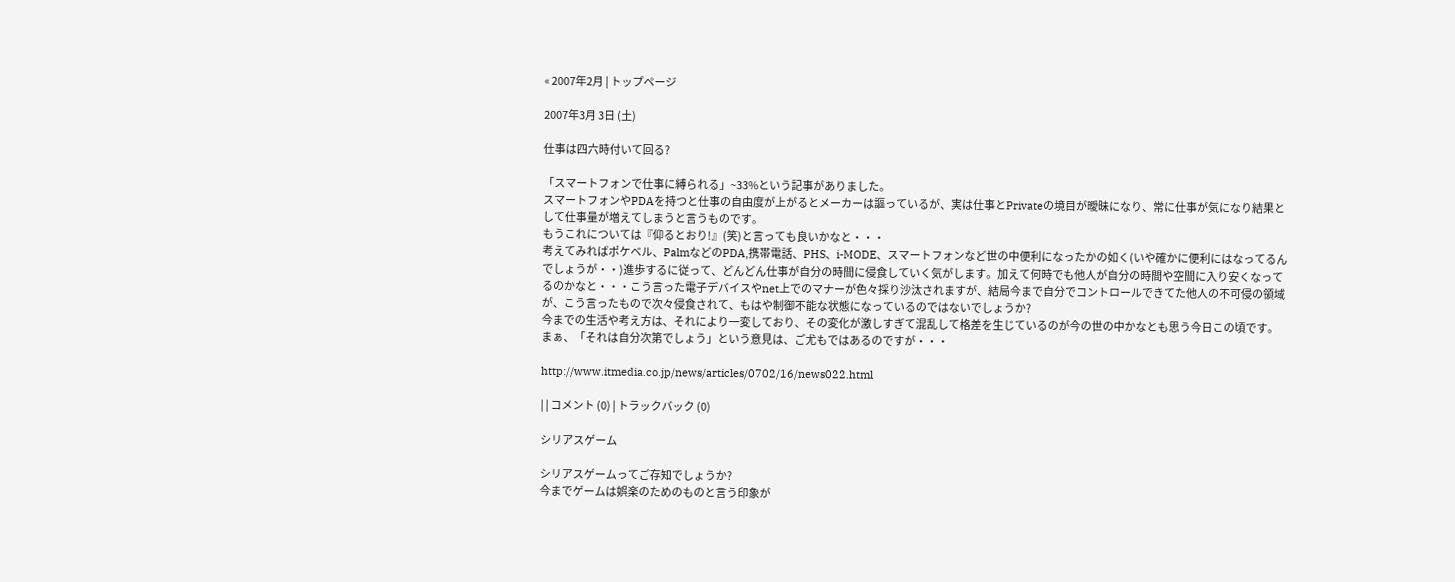« 2007年2月 | トップページ

2007年3月 3日 (土)

仕事は四六時付いて回る?

「スマートフォンで仕事に縛られる」~33%という記事がありました。
スマートフォンやPDAを持つと仕事の自由度が上がるとメーカーは謳っているが、実は仕事とPrivateの境目が曖昧になり、常に仕事が気になり結果として仕事量が増えてしまうと言うものです。
もうこれについては『仰るとおり!』(笑)と言っても良いかなと・・・
考えてみればポケベル、PalmなどのPDA,携帯電話、PHS、i-MODE、スマートフォンなど世の中便利になったかの如く(いや確かに便利にはなってるんでしょうが・・)進歩するに従って、どんどん仕事が自分の時間に侵食していく気がします。加えて何時でも他人が自分の時間や空間に入り安くなってるのかなと・・・こう言った電子デバイスやnet上でのマナーが色々採り沙汰されますが、結局今まで自分でコントロールできてた他人の不可侵の領域が、こう言ったもので次々侵食されて、もはや制御不能な状態になっているのではないでしょうか?
今までの生活や考え方は、それにより一変しており、その変化が激しすぎて混乱して格差を生じているのが今の世の中かなとも思う今日この頃です。
まぁ、「それは自分次第でしょう」という意見は、ご尤もではあるのですが・・・

http://www.itmedia.co.jp/news/articles/0702/16/news022.html

| | コメント (0) | トラックバック (0)

シリアスゲーム

シリアスゲームってご存知でしょうか?
今までゲームは娯楽のためのものと言う印象が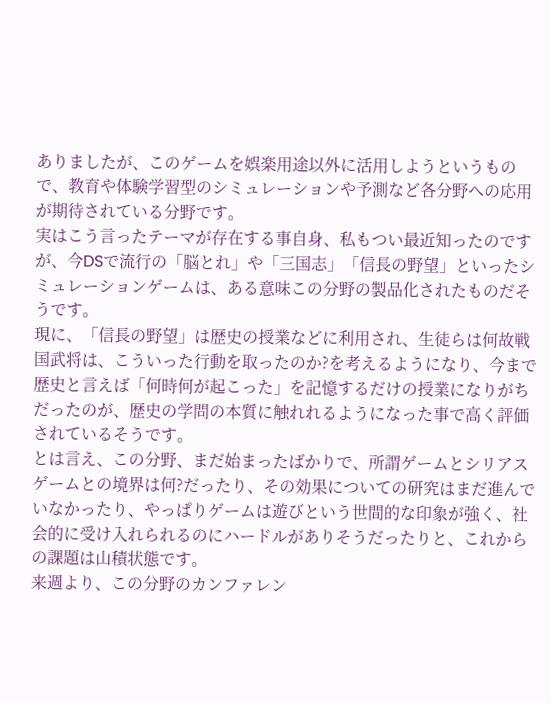ありましたが、このゲームを娯楽用途以外に活用しようというもので、教育や体験学習型のシミュレーションや予測など各分野への応用が期待されている分野です。
実はこう言ったテーマが存在する事自身、私もつい最近知ったのですが、今DSで流行の「脳とれ」や「三国志」「信長の野望」といったシミュレーションゲームは、ある意味この分野の製品化されたものだそうです。
現に、「信長の野望」は歴史の授業などに利用され、生徒らは何故戦国武将は、こういった行動を取ったのか?を考えるようになり、今まで歴史と言えば「何時何が起こった」を記憶するだけの授業になりがちだったのが、歴史の学問の本質に触れれるようになった事で高く評価されているそうです。
とは言え、この分野、まだ始まったばかりで、所謂ゲームとシリアスゲームとの境界は何?だったり、その効果についての研究はまだ進んでいなかったり、やっぱりゲームは遊びという世間的な印象が強く、社会的に受け入れられるのにハードルがありそうだったりと、これからの課題は山積状態です。
来週より、この分野のカンファレン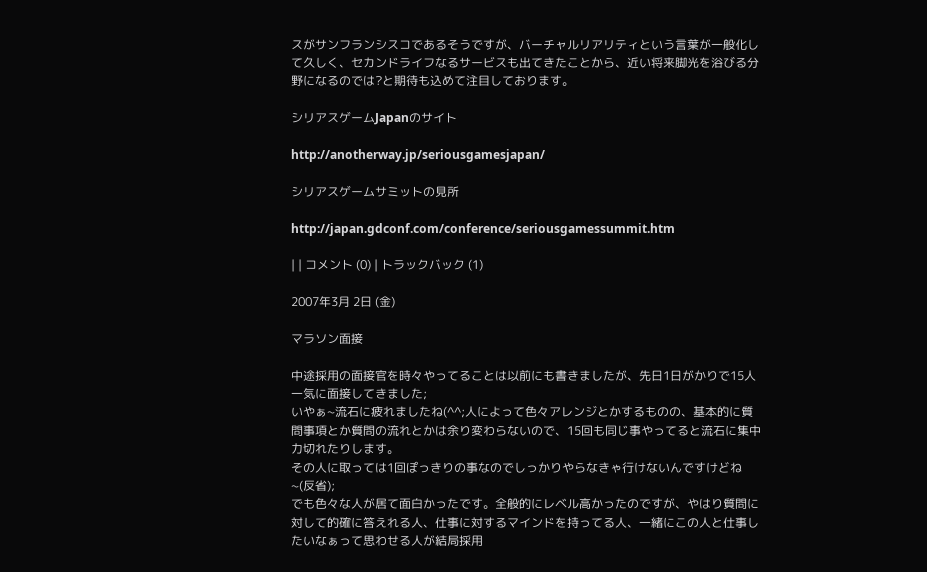スがサンフランシスコであるそうですが、バーチャルリアリティという言葉が一般化して久しく、セカンドライフなるサービスも出てきたことから、近い将来脚光を浴びる分野になるのでは?と期待も込めて注目しております。

シリアスゲームJapanのサイト

http://anotherway.jp/seriousgamesjapan/

シリアスゲームサミットの見所

http://japan.gdconf.com/conference/seriousgamessummit.htm

| | コメント (0) | トラックバック (1)

2007年3月 2日 (金)

マラソン面接

中途採用の面接官を時々やってることは以前にも書きましたが、先日1日がかりで15人一気に面接してきました;
いやぁ~流石に疲れましたね(^^;人によって色々アレンジとかするものの、基本的に質問事項とか質問の流れとかは余り変わらないので、15回も同じ事やってると流石に集中力切れたりします。
その人に取っては1回ぽっきりの事なのでしっかりやらなきゃ行けないんですけどね~(反省);
でも色々な人が居て面白かったです。全般的にレベル高かったのですが、やはり質問に対して的確に答えれる人、仕事に対するマインドを持ってる人、一緒にこの人と仕事したいなぁって思わせる人が結局採用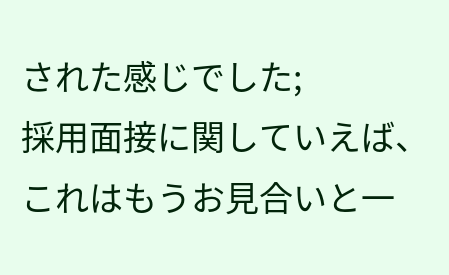された感じでした;
採用面接に関していえば、これはもうお見合いと一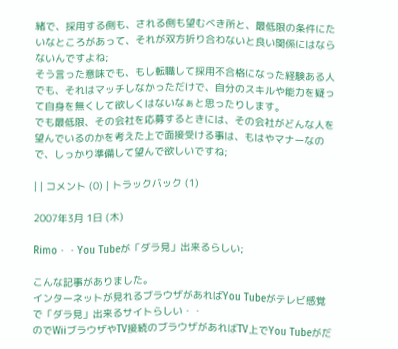緒で、採用する側も、される側も望むべき所と、最低限の条件にたいなところがあって、それが双方折り合わないと良い関係にはならないんですよね;
そう言った意味でも、もし転職して採用不合格になった経験ある人でも、それはマッチしなかっただけで、自分のスキルや能力を疑って自身を無くして欲しくはないなぁと思ったりします。
でも最低限、その会社を応募するときには、その会社がどんな人を望んでいるのかを考えた上で面接受ける事は、もはやマナーなので、しっかり準備して望んで欲しいですね;

| | コメント (0) | トラックバック (1)

2007年3月 1日 (木)

Rimo・・You Tubeが「ダラ見」出来るらしい;

こんな記事がありました。
インターネットが見れるブラウザがあればYou Tubeがテレビ感覚で「ダラ見」出来るサイトらしい・・
のでWiiブラウザやTV接続のブラウザがあればTV上でYou Tubeがだ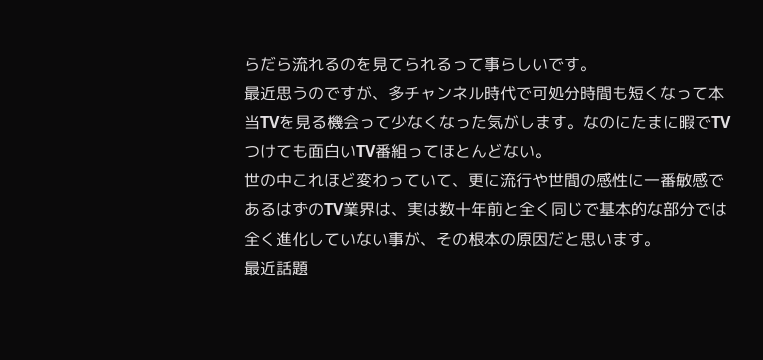らだら流れるのを見てられるって事らしいです。
最近思うのですが、多チャンネル時代で可処分時間も短くなって本当TVを見る機会って少なくなった気がします。なのにたまに暇でTVつけても面白いTV番組ってほとんどない。
世の中これほど変わっていて、更に流行や世間の感性に一番敏感であるはずのTV業界は、実は数十年前と全く同じで基本的な部分では全く進化していない事が、その根本の原因だと思います。
最近話題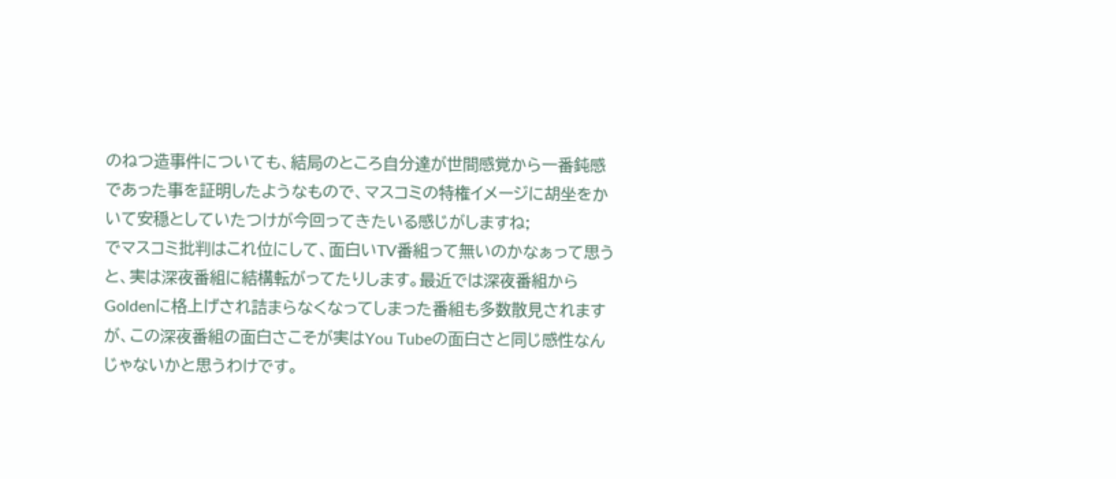のねつ造事件についても、結局のところ自分達が世間感覚から一番鈍感であった事を証明したようなもので、マスコミの特権イメージに胡坐をかいて安穏としていたつけが今回ってきたいる感じがしますね;
でマスコミ批判はこれ位にして、面白いTV番組って無いのかなぁって思うと、実は深夜番組に結構転がってたりします。最近では深夜番組からGoldenに格上げされ詰まらなくなってしまった番組も多数散見されますが、この深夜番組の面白さこそが実はYou Tubeの面白さと同じ感性なんじゃないかと思うわけです。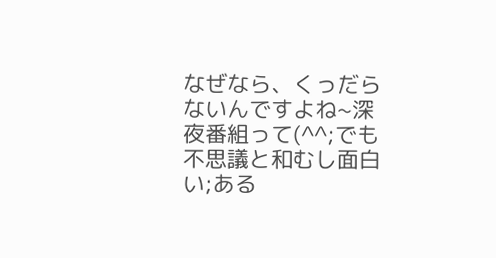なぜなら、くっだらないんですよね~深夜番組って(^^;でも不思議と和むし面白い;ある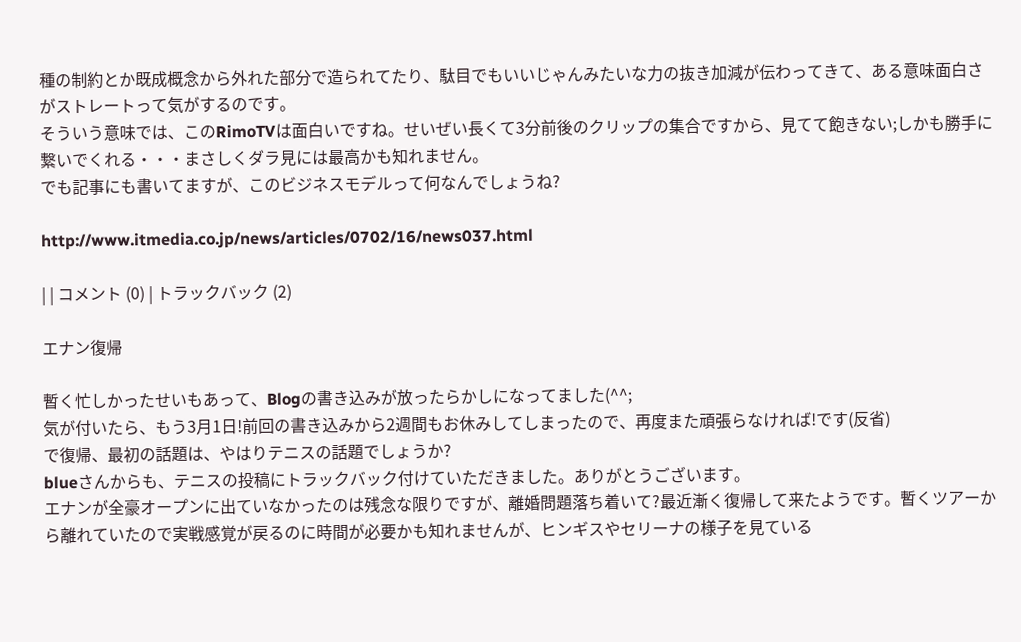種の制約とか既成概念から外れた部分で造られてたり、駄目でもいいじゃんみたいな力の抜き加減が伝わってきて、ある意味面白さがストレートって気がするのです。
そういう意味では、このRimoTVは面白いですね。せいぜい長くて3分前後のクリップの集合ですから、見てて飽きない;しかも勝手に繋いでくれる・・・まさしくダラ見には最高かも知れません。
でも記事にも書いてますが、このビジネスモデルって何なんでしょうね?

http://www.itmedia.co.jp/news/articles/0702/16/news037.html

| | コメント (0) | トラックバック (2)

エナン復帰

暫く忙しかったせいもあって、Blogの書き込みが放ったらかしになってました(^^;
気が付いたら、もう3月1日!前回の書き込みから2週間もお休みしてしまったので、再度また頑張らなければ!です(反省)
で復帰、最初の話題は、やはりテニスの話題でしょうか?
blueさんからも、テニスの投稿にトラックバック付けていただきました。ありがとうございます。
エナンが全豪オープンに出ていなかったのは残念な限りですが、離婚問題落ち着いて?最近漸く復帰して来たようです。暫くツアーから離れていたので実戦感覚が戻るのに時間が必要かも知れませんが、ヒンギスやセリーナの様子を見ている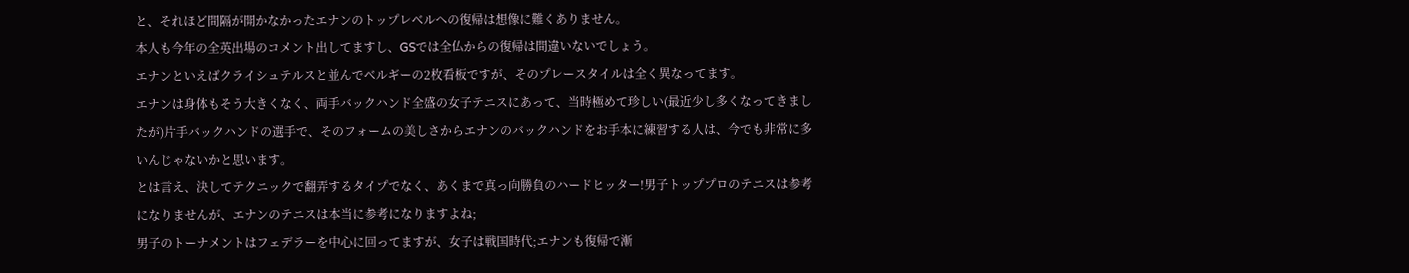と、それほど間隔が開かなかったエナンのトップレベルへの復帰は想像に難くありません。
本人も今年の全英出場のコメント出してますし、GSでは全仏からの復帰は間違いないでしょう。
エナンといえばクライシュテルスと並んでベルギーの2枚看板ですが、そのプレースタイルは全く異なってます。
エナンは身体もそう大きくなく、両手バックハンド全盛の女子テニスにあって、当時極めて珍しい(最近少し多くなってきましたが)片手バックハンドの選手で、そのフォームの美しさからエナンのバックハンドをお手本に練習する人は、今でも非常に多いんじゃないかと思います。
とは言え、決してテクニックで翻弄するタイプでなく、あくまで真っ向勝負のハードヒッター!男子トッププロのテニスは参考になりませんが、エナンのテニスは本当に参考になりますよね;
男子のトーナメントはフェデラーを中心に回ってますが、女子は戦国時代;エナンも復帰で漸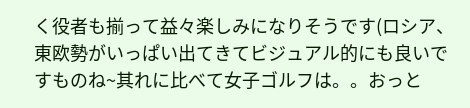く役者も揃って益々楽しみになりそうです(ロシア、東欧勢がいっぱい出てきてビジュアル的にも良いですものね~其れに比べて女子ゴルフは。。おっと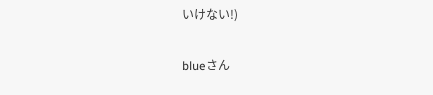いけない!)

blueさん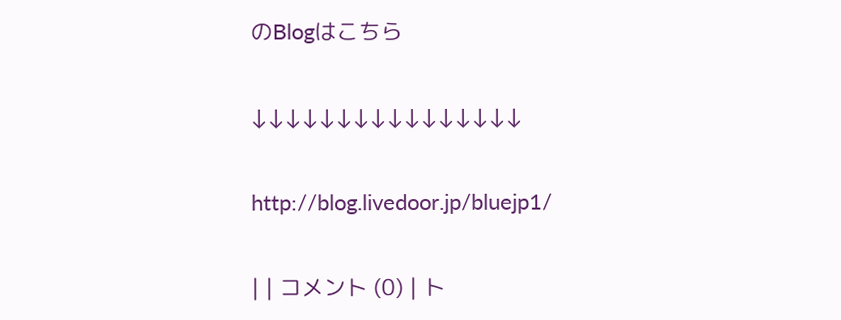のBlogはこちら

↓↓↓↓↓↓↓↓↓↓↓↓↓↓↓↓

http://blog.livedoor.jp/bluejp1/

| | コメント (0) | ト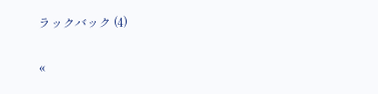ラックバック (4)

«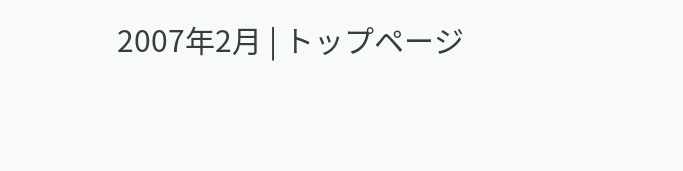2007年2月 | トップページ